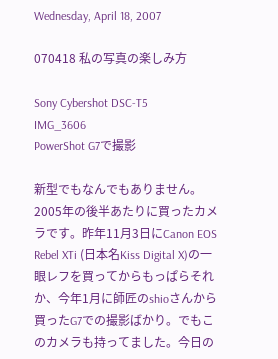Wednesday, April 18, 2007

070418 私の写真の楽しみ方

Sony Cybershot DSC-T5
IMG_3606
PowerShot G7で撮影

新型でもなんでもありません。2005年の後半あたりに買ったカメラです。昨年11月3日にCanon EOS Rebel XTi (日本名Kiss Digital X)の一眼レフを買ってからもっぱらそれか、今年1月に師匠のshioさんから買ったG7での撮影ばかり。でもこのカメラも持ってました。今日の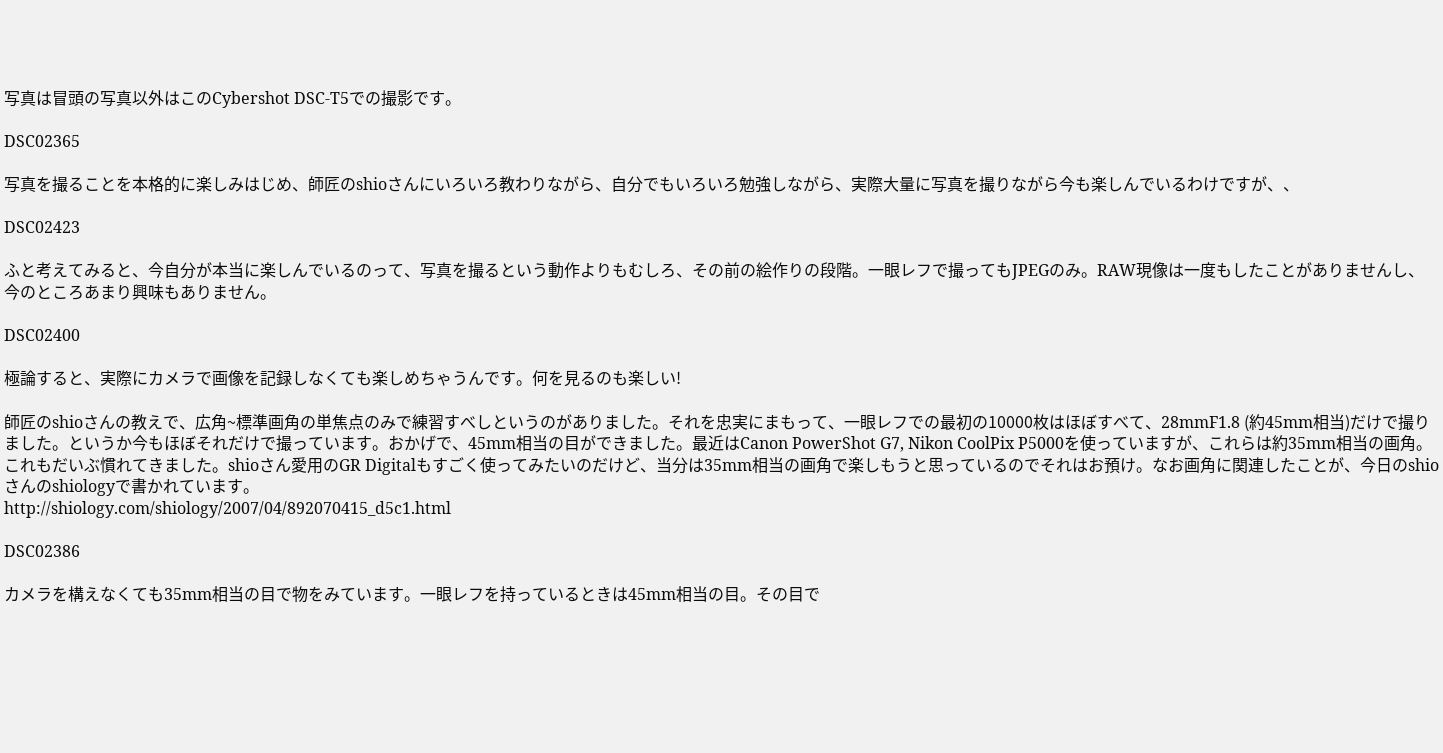写真は冒頭の写真以外はこのCybershot DSC-T5での撮影です。

DSC02365

写真を撮ることを本格的に楽しみはじめ、師匠のshioさんにいろいろ教わりながら、自分でもいろいろ勉強しながら、実際大量に写真を撮りながら今も楽しんでいるわけですが、、

DSC02423

ふと考えてみると、今自分が本当に楽しんでいるのって、写真を撮るという動作よりもむしろ、その前の絵作りの段階。一眼レフで撮ってもJPEGのみ。RAW現像は一度もしたことがありませんし、今のところあまり興味もありません。

DSC02400

極論すると、実際にカメラで画像を記録しなくても楽しめちゃうんです。何を見るのも楽しい!

師匠のshioさんの教えで、広角~標準画角の単焦点のみで練習すべしというのがありました。それを忠実にまもって、一眼レフでの最初の10000枚はほぼすべて、28mmF1.8 (約45mm相当)だけで撮りました。というか今もほぼそれだけで撮っています。おかげで、45mm相当の目ができました。最近はCanon PowerShot G7, Nikon CoolPix P5000を使っていますが、これらは約35mm相当の画角。これもだいぶ慣れてきました。shioさん愛用のGR Digitalもすごく使ってみたいのだけど、当分は35mm相当の画角で楽しもうと思っているのでそれはお預け。なお画角に関連したことが、今日のshioさんのshiologyで書かれています。
http://shiology.com/shiology/2007/04/892070415_d5c1.html

DSC02386

カメラを構えなくても35mm相当の目で物をみています。一眼レフを持っているときは45mm相当の目。その目で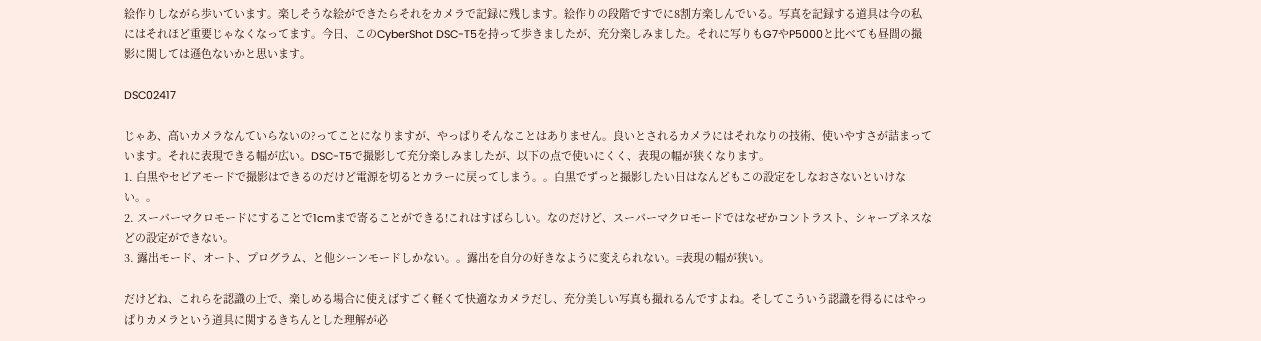絵作りしながら歩いています。楽しそうな絵ができたらそれをカメラで記録に残します。絵作りの段階ですでに8割方楽しんでいる。写真を記録する道具は今の私にはそれほど重要じゃなくなってます。今日、このCyberShot DSC-T5を持って歩きましたが、充分楽しみました。それに写りもG7やP5000と比べても昼間の撮影に関しては遜色ないかと思います。

DSC02417

じゃあ、高いカメラなんていらないの?ってことになりますが、やっぱりそんなことはありません。良いとされるカメラにはそれなりの技術、使いやすさが詰まっています。それに表現できる幅が広い。DSC-T5で撮影して充分楽しみましたが、以下の点で使いにくく、表現の幅が狭くなります。
1. 白黒やセピアモードで撮影はできるのだけど電源を切るとカラーに戻ってしまう。。白黒でずっと撮影したい日はなんどもこの設定をしなおさないといけない。。
2. スーパーマクロモードにすることで1cmまで寄ることができる!これはすばらしい。なのだけど、スーパーマクロモードではなぜかコントラスト、シャープネスなどの設定ができない。
3. 露出モード、オート、プログラム、と他シーンモードしかない。。露出を自分の好きなように変えられない。=表現の幅が狭い。

だけどね、これらを認識の上で、楽しめる場合に使えばすごく軽くて快適なカメラだし、充分美しい写真も撮れるんですよね。そしてこういう認識を得るにはやっぱりカメラという道具に関するきちんとした理解が必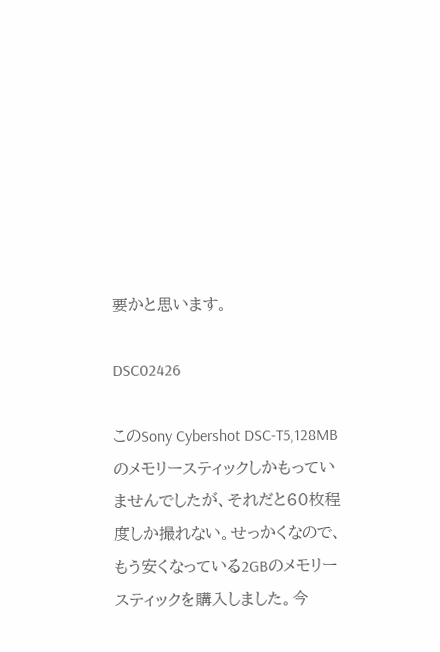要かと思います。

DSC02426

このSony Cybershot DSC-T5,128MBのメモリースティックしかもっていませんでしたが、それだと60枚程度しか撮れない。せっかくなので、もう安くなっている2GBのメモリースティックを購入しました。今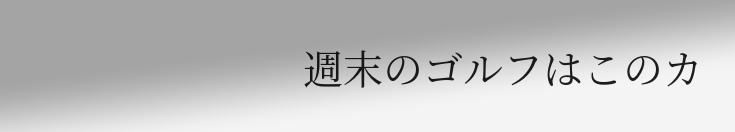週末のゴルフはこのカ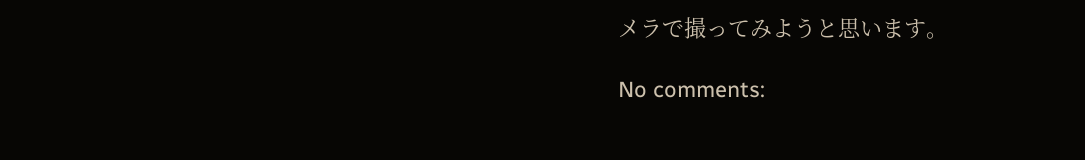メラで撮ってみようと思います。

No comments: